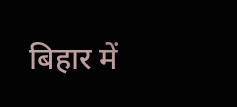बिहार में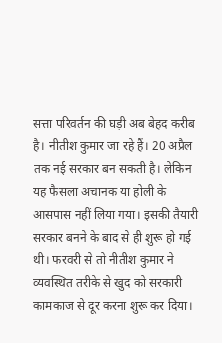सत्ता परिवर्तन की घड़ी अब बेहद करीब है। नीतीश कुमार जा रहे हैं। 20 अप्रैल तक नई सरकार बन सकती है। लेकिन यह फैसला अचानक या होली के आसपास नहीं लिया गया। इसकी तैयारी सरकार बनने के बाद से ही शुरू हो गई थी। फरवरी से तो नीतीश कुमार ने व्यवस्थित तरीके से खुद को सरकारी कामकाज से दूर करना शुरू कर दिया।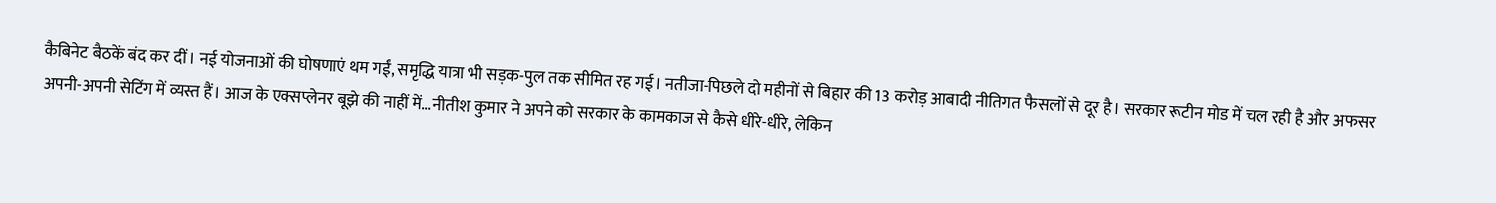कैबिनेट बैठकें बंद कर दीं। नई योजनाओं की घोषणाएं थम गईं, समृद्धि यात्रा भी सड़क-पुल तक सीमित रह गई। नतीजा-पिछले दो महीनों से बिहार की 13 करोड़ आबादी नीतिगत फैसलों से दूर है। सरकार रूटीन मोड में चल रही है और अफसर अपनी-अपनी सेटिंग में व्यस्त हैं। आज के एक्सप्लेनर बूझे की नाहीं में…नीतीश कुमार ने अपने को सरकार के कामकाज से कैसे धीरे-धीरे, लेकिन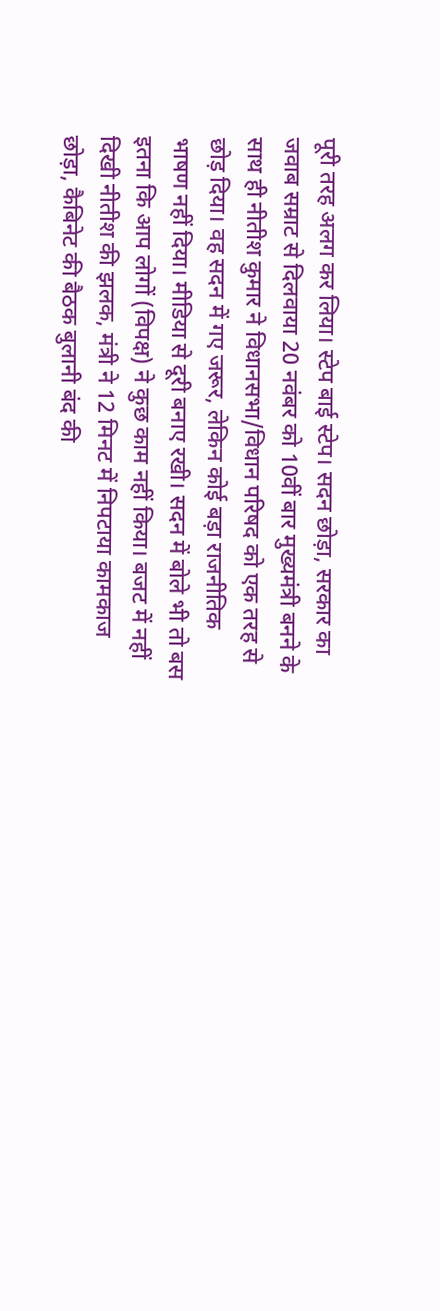पूरी तरह अलग कर लिया। स्टेप बाई स्टेप। सदन छोड़ा, सरकार का जवाब सम्राट से दिलवाया 20 नवंबर को 10वीं बार मुख्यमंत्री बनने के साथ ही नीतीश कुमार ने विधानसभा/विधान परिषद को एक तरह से छोड़ दिया। वह सदन में गए जरूर, लेकिन कोई बड़ा राजनीतिक भाषण नहीं दिया। मीडिया से दूरी बनाए रखी। सदन में बोले भी तो बस इतना कि आप लोगों (विपक्ष) ने कुछ काम नहीं किया। बजट में नहीं दिखी नीतीश की झलक, मंत्री ने 12 मिनट में निपटाया कामकाज छोड़ा, कैबिनेट की बैठक बुलानी बंद की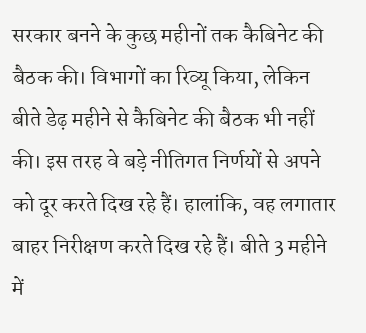सरकार बनने के कुछ महीनों तक कैबिनेट की बैठक की। विभागों का रिव्यू किया, लेकिन बीते डेढ़ महीने से कैबिनेट की बैठक भी नहीं की। इस तरह वे बड़े नीतिगत निर्णयों से अपने को दूर करते दिख रहे हैं। हालांकि, वह लगातार बाहर निरीक्षण करते दिख रहे हैं। बीते 3 महीने में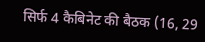सिर्फ 4 कैबिनेट की बैठक (16, 29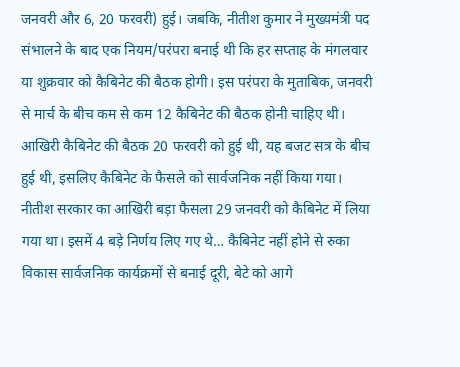जनवरी और 6, 20 फरवरी) हुई। जबकि, नीतीश कुमार ने मुख्यमंत्री पद संभालने के बाद एक नियम/परंपरा बनाई थी कि हर सप्ताह के मंगलवार या शुक्रवार को कैबिनेट की बैठक होगी। इस परंपरा के मुताबिक, जनवरी से मार्च के बीच कम से कम 12 कैबिनेट की बैठक होनी चाहिए थी। आखिरी कैबिनेट की बैठक 20 फरवरी को हुई थी, यह बजट सत्र के बीच हुई थी, इसलिए कैबिनेट के फैसले को सार्वजनिक नहीं किया गया। नीतीश सरकार का आखिरी बड़ा फैसला 29 जनवरी को कैबिनेट में लिया गया था। इसमें 4 बड़े निर्णय लिए गए थे… कैबिनेट नहीं होने से रुका विकास सार्वजनिक कार्यक्रमों से बनाई दूरी, बेटे को आगे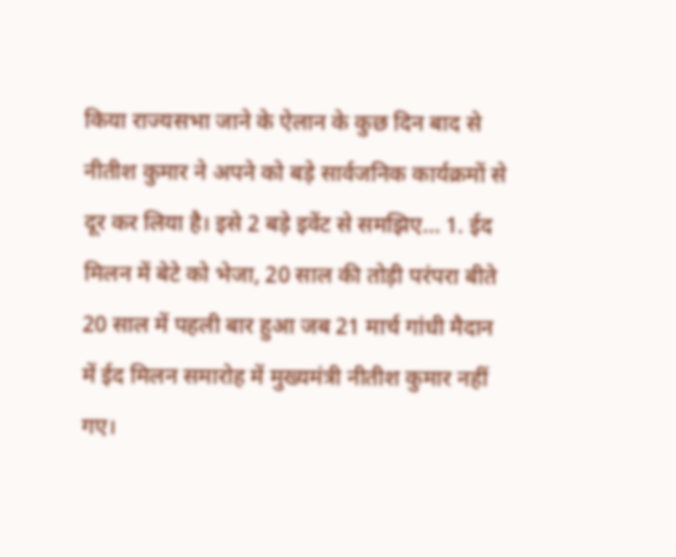किया राज्यसभा जाने के ऐलान के कुछ दिन बाद से नीतीश कुमार ने अपने को बड़े सार्वजनिक कार्यक्रमों से दूर कर लिया है। इसे 2 बड़े इवेंट से समझिए… 1. ईद मिलन में बेटे को भेजा, 20 साल की तोड़ी परंपरा बीते 20 साल में पहली बार हुआ जब 21 मार्च गांधी मैदान में ईद मिलन समारोह में मुख्यमंत्री नीतीश कुमार नहीं गए।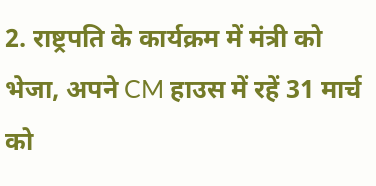2. राष्ट्रपति के कार्यक्रम में मंत्री को भेजा, अपने CM हाउस में रहें 31 मार्च को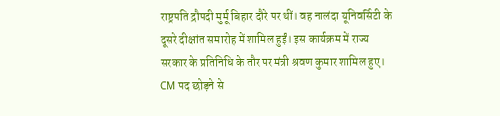राष्ट्रपति द्रौपदी मुर्मू बिहार दौरे पर थीं। वह नालंदा यूनिवर्सिटी के दूसरे दीक्षांत समारोह में शामिल हुईं। इस कार्यक्रम में राज्य सरकार के प्रतिनिधि के तौर पर मंत्री श्रवण कुमार शामिल हुए। CM पद छोड़ने से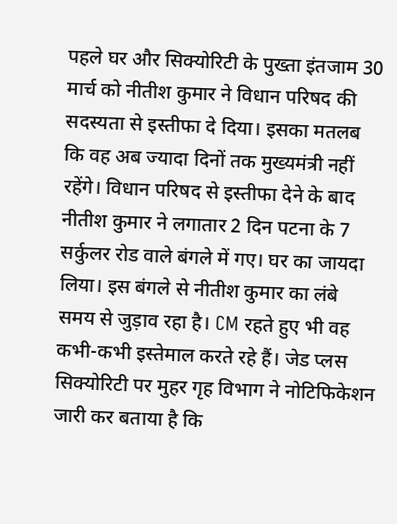पहले घर और सिक्योरिटी के पुख्ता इंतजाम 30 मार्च को नीतीश कुमार ने विधान परिषद की सदस्यता से इस्तीफा दे दिया। इसका मतलब कि वह अब ज्यादा दिनों तक मुख्यमंत्री नहीं रहेंगे। विधान परिषद से इस्तीफा देने के बाद नीतीश कुमार ने लगातार 2 दिन पटना के 7 सर्कुलर रोड वाले बंगले में गए। घर का जायदा लिया। इस बंगले से नीतीश कुमार का लंबे समय से जुड़ाव रहा है। CM रहते हुए भी वह कभी-कभी इस्तेमाल करते रहे हैं। जेड प्लस सिक्योरिटी पर मुहर गृह विभाग ने नोटिफिकेशन जारी कर बताया है कि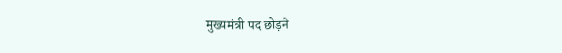मुख्यमंत्री पद छोड़ने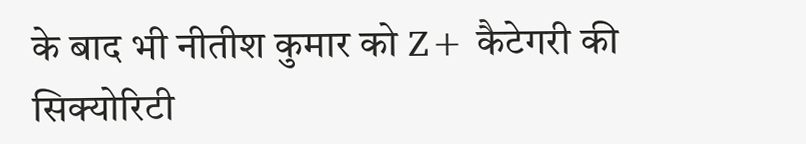के बाद भी नीतीश कुमार को Z+ कैटेगरी की सिक्योरिटी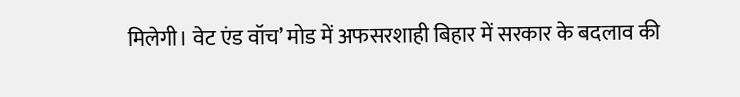मिलेगी। वेट एंड वॉच’ मोड में अफसरशाही बिहार में सरकार के बदलाव की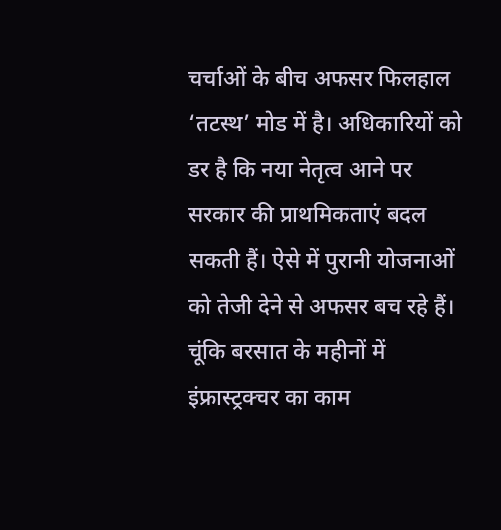चर्चाओं के बीच अफसर फिलहाल ‘तटस्थ’ मोड में है। अधिकारियों को डर है कि नया नेतृत्व आने पर सरकार की प्राथमिकताएं बदल सकती हैं। ऐसे में पुरानी योजनाओं को तेजी देने से अफसर बच रहे हैं। चूंकि बरसात के महीनों में इंफ्रास्ट्रक्चर का काम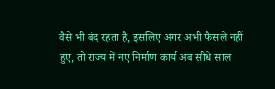वैसे भी बंद रहता है, इसलिए अगर अभी फैसले नहीं हुए, तो राज्य में नए निर्माण कार्य अब सीधे साल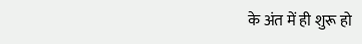के अंत में ही शुरू हो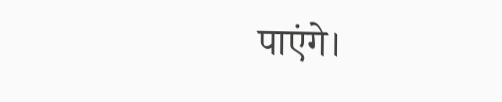पाएंगे।